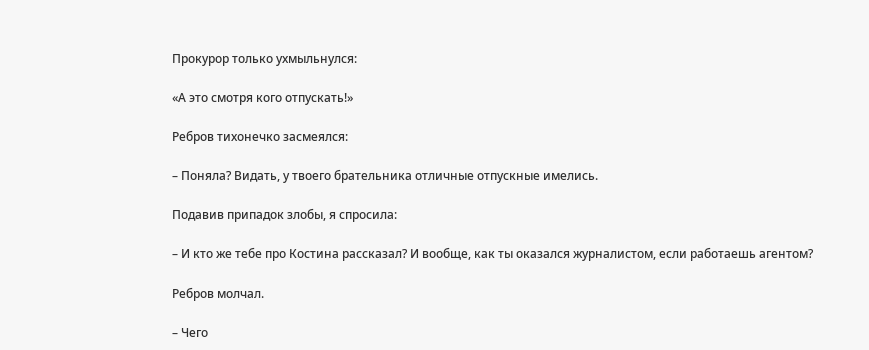Прокурор только ухмыльнулся:

«А это смотря кого отпускать!»

Ребров тихонечко засмеялся:

– Поняла? Видать, у твоего брательника отличные отпускные имелись.

Подавив припадок злобы, я спросила:

– И кто же тебе про Костина рассказал? И вообще, как ты оказался журналистом, если работаешь агентом?

Ребров молчал.

– Чего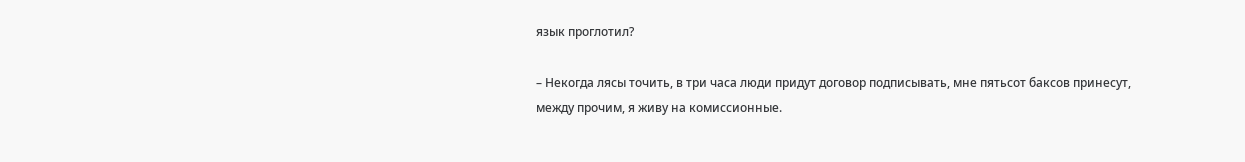язык проглотил?

– Некогда лясы точить, в три часа люди придут договор подписывать, мне пятьсот баксов принесут, между прочим, я живу на комиссионные.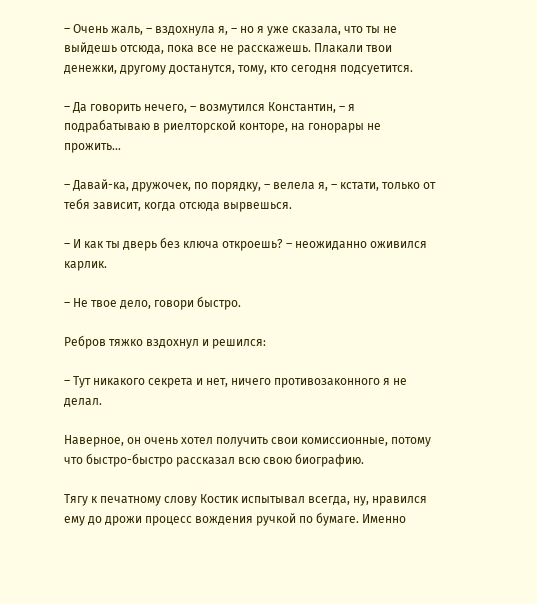– Очень жаль, – вздохнула я, – но я уже сказала, что ты не выйдешь отсюда, пока все не расскажешь. Плакали твои денежки, другому достанутся, тому, кто сегодня подсуетится.

– Да говорить нечего, – возмутился Константин, – я подрабатываю в риелторской конторе, на гонорары не прожить…

– Давай-ка, дружочек, по порядку, – велела я, – кстати, только от тебя зависит, когда отсюда вырвешься.

– И как ты дверь без ключа откроешь? – неожиданно оживился карлик.

– Не твое дело, говори быстро.

Ребров тяжко вздохнул и решился:

– Тут никакого секрета и нет, ничего противозаконного я не делал.

Наверное, он очень хотел получить свои комиссионные, потому что быстро-быстро рассказал всю свою биографию.

Тягу к печатному слову Костик испытывал всегда, ну, нравился ему до дрожи процесс вождения ручкой по бумаге. Именно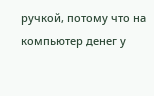ручкой, потому что на компьютер денег у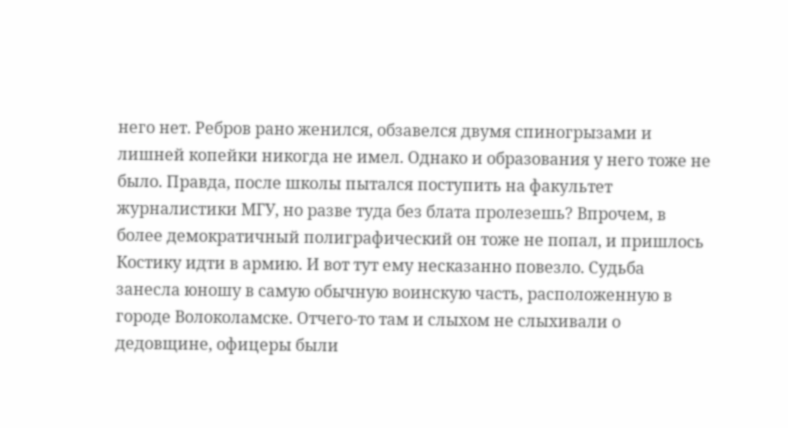него нет. Ребров рано женился, обзавелся двумя спиногрызами и лишней копейки никогда не имел. Однако и образования у него тоже не было. Правда, после школы пытался поступить на факультет журналистики МГУ, но разве туда без блата пролезешь? Впрочем, в более демократичный полиграфический он тоже не попал, и пришлось Костику идти в армию. И вот тут ему несказанно повезло. Судьба занесла юношу в самую обычную воинскую часть, расположенную в городе Волоколамске. Отчего-то там и слыхом не слыхивали о дедовщине, офицеры были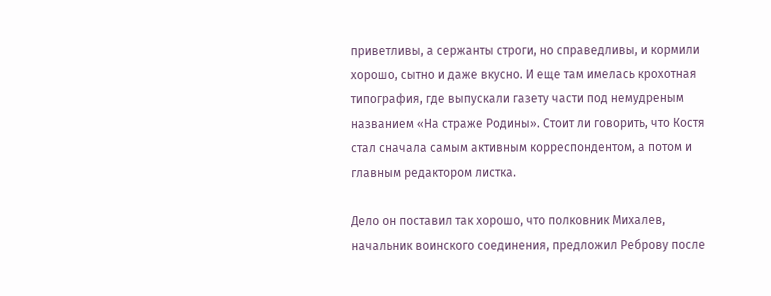приветливы, а сержанты строги, но справедливы, и кормили хорошо, сытно и даже вкусно. И еще там имелась крохотная типография, где выпускали газету части под немудреным названием «На страже Родины». Стоит ли говорить, что Костя стал сначала самым активным корреспондентом, а потом и главным редактором листка.

Дело он поставил так хорошо, что полковник Михалев, начальник воинского соединения, предложил Реброву после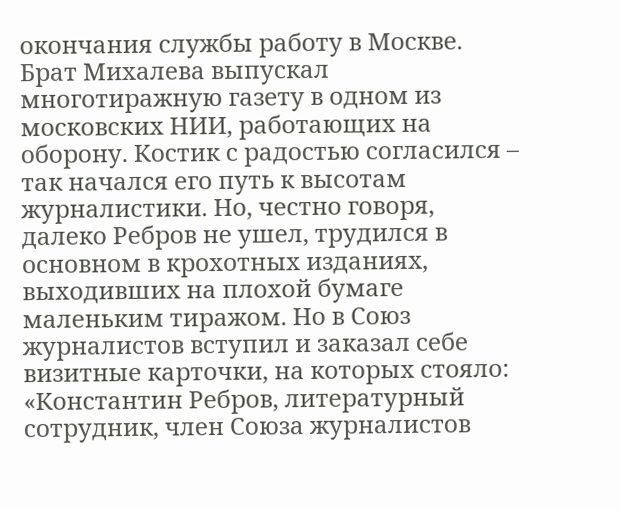окончания службы работу в Москве. Брат Михалева выпускал многотиражную газету в одном из московских НИИ, работающих на оборону. Костик с радостью согласился – так начался его путь к высотам журналистики. Но, честно говоря, далеко Ребров не ушел, трудился в основном в крохотных изданиях, выходивших на плохой бумаге маленьким тиражом. Но в Союз журналистов вступил и заказал себе визитные карточки, на которых стояло: «Константин Ребров, литературный сотрудник, член Союза журналистов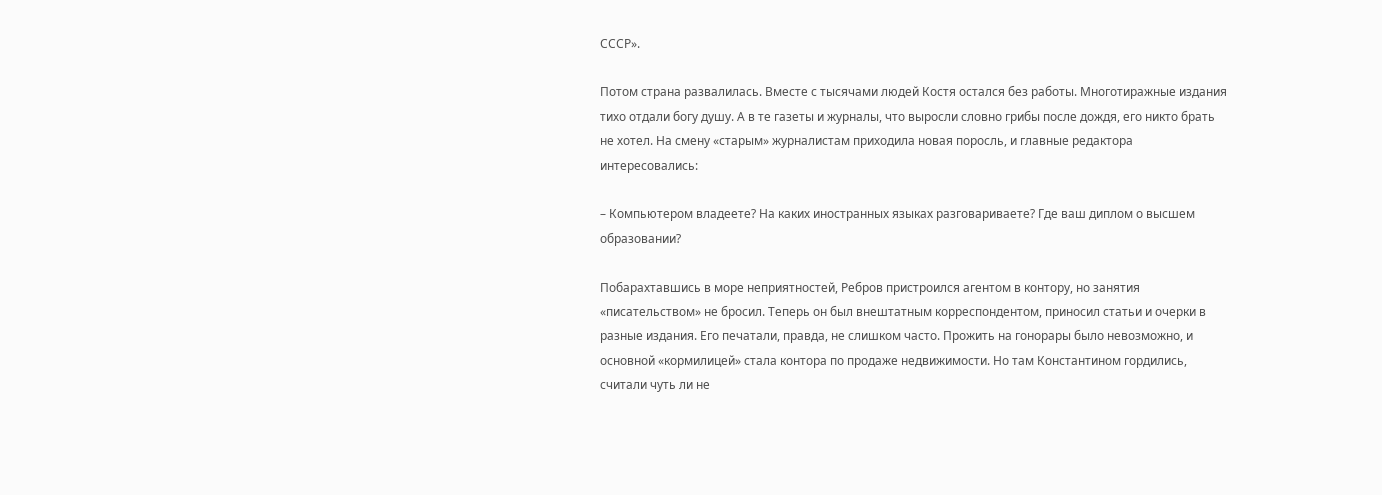СССР».

Потом страна развалилась. Вместе с тысячами людей Костя остался без работы. Многотиражные издания тихо отдали богу душу. А в те газеты и журналы, что выросли словно грибы после дождя, его никто брать не хотел. На смену «старым» журналистам приходила новая поросль, и главные редактора интересовались:

– Компьютером владеете? На каких иностранных языках разговариваете? Где ваш диплом о высшем образовании?

Побарахтавшись в море неприятностей, Ребров пристроился агентом в контору, но занятия «писательством» не бросил. Теперь он был внештатным корреспондентом, приносил статьи и очерки в разные издания. Его печатали, правда, не слишком часто. Прожить на гонорары было невозможно, и основной «кормилицей» стала контора по продаже недвижимости. Но там Константином гордились, считали чуть ли не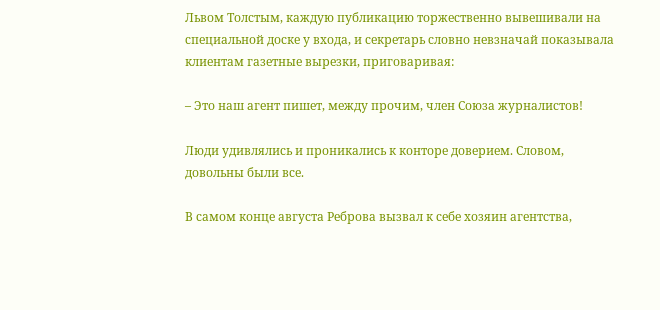Львом Толстым, каждую публикацию торжественно вывешивали на специальной доске у входа, и секретарь словно невзначай показывала клиентам газетные вырезки, приговаривая:

– Это наш агент пишет, между прочим, член Союза журналистов!

Люди удивлялись и проникались к конторе доверием. Словом, довольны были все.

В самом конце августа Реброва вызвал к себе хозяин агентства,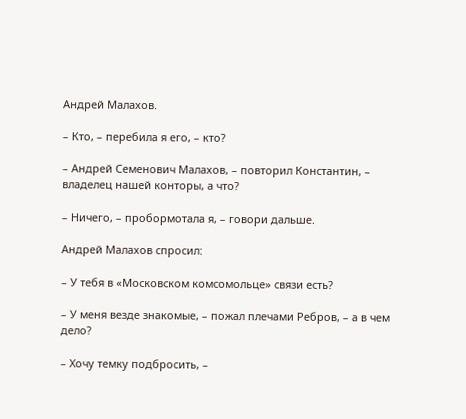Андрей Малахов.

– Кто, – перебила я его, – кто?

– Андрей Семенович Малахов, – повторил Константин, – владелец нашей конторы, а что?

– Ничего, – пробормотала я, – говори дальше.

Андрей Малахов спросил:

– У тебя в «Московском комсомольце» связи есть?

– У меня везде знакомые, – пожал плечами Ребров, – а в чем дело?

– Хочу темку подбросить, –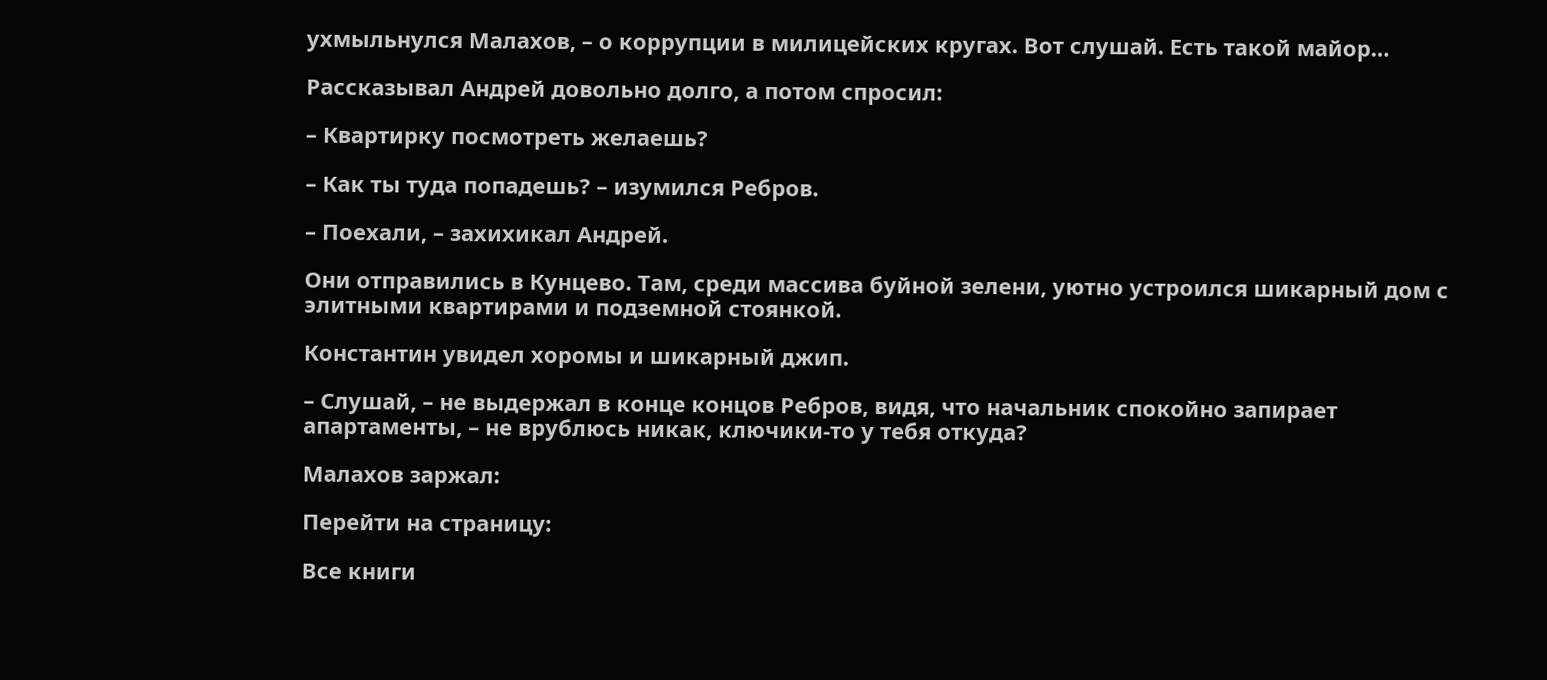ухмыльнулся Малахов, – о коррупции в милицейских кругах. Вот слушай. Есть такой майор…

Рассказывал Андрей довольно долго, а потом спросил:

– Квартирку посмотреть желаешь?

– Как ты туда попадешь? – изумился Ребров.

– Поехали, – захихикал Андрей.

Они отправились в Кунцево. Там, среди массива буйной зелени, уютно устроился шикарный дом с элитными квартирами и подземной стоянкой.

Константин увидел хоромы и шикарный джип.

– Слушай, – не выдержал в конце концов Ребров, видя, что начальник спокойно запирает апартаменты, – не врублюсь никак, ключики-то у тебя откуда?

Малахов заржал:

Перейти на страницу:

Все книги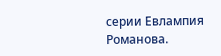серии Евлампия Романова.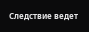Следствие ведет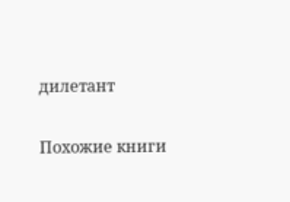дилетант

Похожие книги